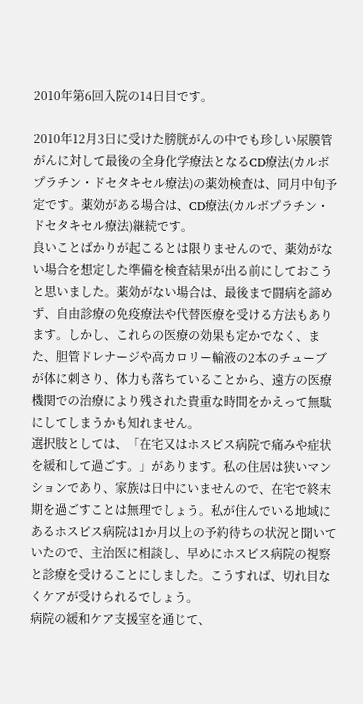2010年第6回入院の14日目です。

2010年12月3日に受けた膀胱がんの中でも珍しい尿膜管がんに対して最後の全身化学療法となるCD療法(カルボプラチン・ドセタキセル療法)の薬効検査は、同月中旬予定です。薬効がある場合は、CD療法(カルボプラチン・ドセタキセル療法)継続です。
良いことばかりが起こるとは限りませんので、薬効がない場合を想定した準備を検査結果が出る前にしておこうと思いました。薬効がない場合は、最後まで闘病を諦めず、自由診療の免疫療法や代替医療を受ける方法もあります。しかし、これらの医療の効果も定かでなく、また、胆管ドレナージや高カロリー輸液の2本のチューブが体に刺さり、体力も落ちていることから、遠方の医療機関での治療により残された貴重な時間をかえって無駄にしてしまうかも知れません。
選択肢としては、「在宅又はホスピス病院で痛みや症状を緩和して過ごす。」があります。私の住居は狭いマンションであり、家族は日中にいませんので、在宅で終末期を過ごすことは無理でしょう。私が住んでいる地域にあるホスピス病院は1か月以上の予約待ちの状況と聞いていたので、主治医に相談し、早めにホスピス病院の視察と診療を受けることにしました。こうすれば、切れ目なくケアが受けられるでしょう。
病院の緩和ケア支援室を通じて、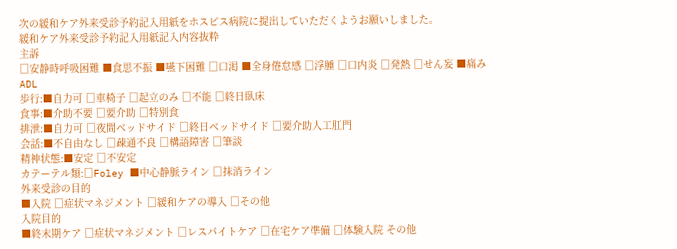次の緩和ケア外来受診予約記入用紙をホスピス病院に提出していただくようお願いしました。
緩和ケア外来受診予約記入用紙記入内容抜粋
主訴
□安静時呼吸困難 ■食思不振 ■嚥下困難 □口渇 ■全身倦怠感 □浮腫 □口内炎 □発熱 □せん妄 ■痛み
ADL
歩行:■自力可 □車椅子 □起立のみ □不能 □終日臥床
食事:■介助不要 □要介助 □特別食
排泄:■自力可 □夜間ベッドサイド □終日ベッドサイド □要介助人工肛門
会話:■不自由なし □疎通不良 □構語障害 □筆談
精神状態:■安定 □不安定
カテーテル類:□Foley ■中心静脈ライン □抹消ライン
外来受診の目的
■入院 □症状マネジメント □緩和ケアの導入 □その他
入院目的
■終末期ケア □症状マネジメント □レスパイトケア □在宅ケア準備 □体験入院 その他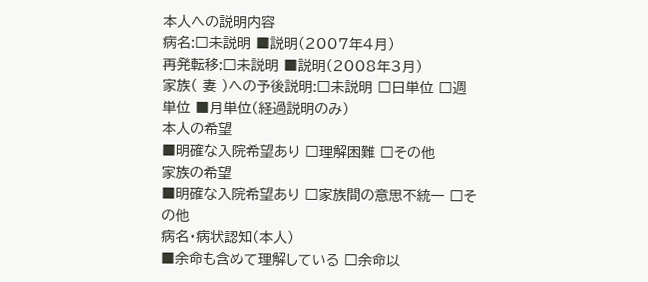本人への説明内容
病名:□未説明 ■説明(2007年4月)
再発転移:□未説明 ■説明(2008年3月)
家族( 妻 )への予後説明:□未説明 □日単位 □週単位 ■月単位(経過説明のみ)
本人の希望
■明確な入院希望あり □理解困難 □その他
家族の希望
■明確な入院希望あり □家族間の意思不統一 □その他
病名・病状認知(本人)
■余命も含めて理解している □余命以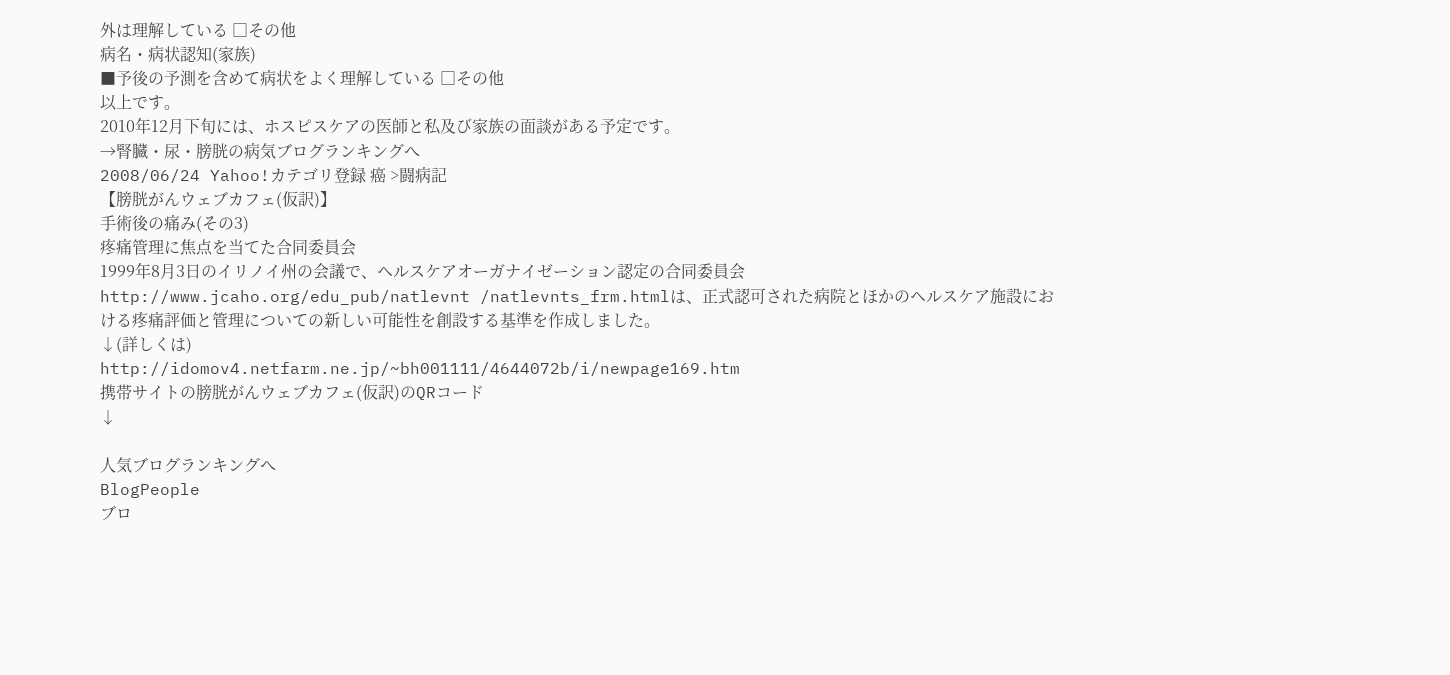外は理解している □その他
病名・病状認知(家族)
■予後の予測を含めて病状をよく理解している □その他
以上です。
2010年12月下旬には、ホスピスケアの医師と私及び家族の面談がある予定です。
→腎臓・尿・膀胱の病気ブログランキングへ
2008/06/24 Yahoo!カテゴリ登録 癌 >闘病記
【膀胱がんウェブカフェ(仮訳)】
手術後の痛み(その3)
疼痛管理に焦点を当てた合同委員会
1999年8月3日のイリノイ州の会議で、ヘルスケアオーガナイゼーション認定の合同委員会http://www.jcaho.org/edu_pub/natlevnt /natlevnts_frm.htmlは、正式認可された病院とほかのヘルスケア施設における疼痛評価と管理についての新しい可能性を創設する基準を作成しました。
↓(詳しくは)
http://idomov4.netfarm.ne.jp/~bh001111/4644072b/i/newpage169.htm
携帯サイトの膀胱がんウェブカフェ(仮訳)のQRコード
↓

人気ブログランキングへ
BlogPeople
ブロ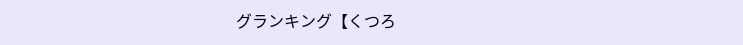グランキング【くつろ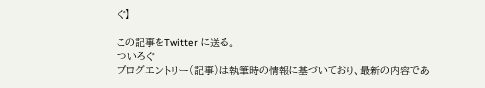ぐ】

この記事をTwitter に送る。
ついろぐ
ブログエントリー(記事)は執筆時の情報に基づいており、最新の内容であ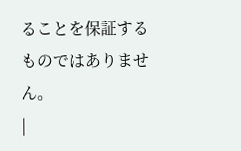ることを保証するものではありません。
|